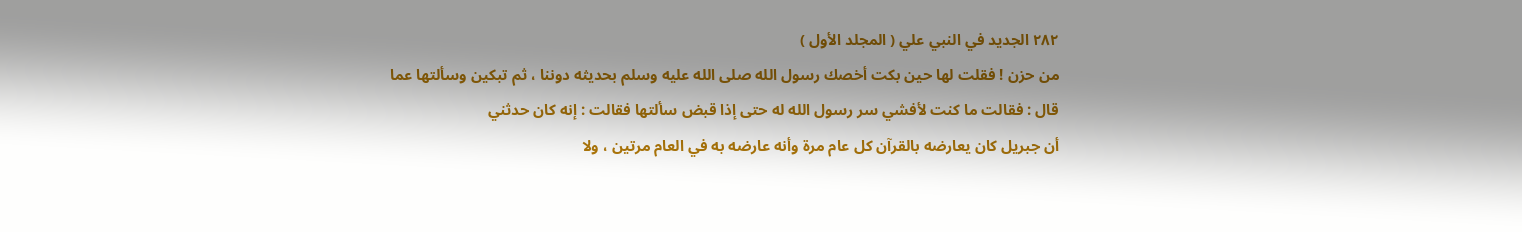۲۸۲ الجديد في النبي علي ( المجلد الأول )
من حزن ! فقلت لها حين بكت أخصك رسول الله صلى الله عليه وسلم بحديثه دوننا ، ثم تبكين وسألتها عما
قال : فقالت ما كنت لأفشي سر رسول الله له حتى إذا قبض سألتها فقالت : إنه كان حدثني
أن جبريل كان يعارضه بالقرآن كل عام مرة وأنه عارضه به في العام مرتين ، ولا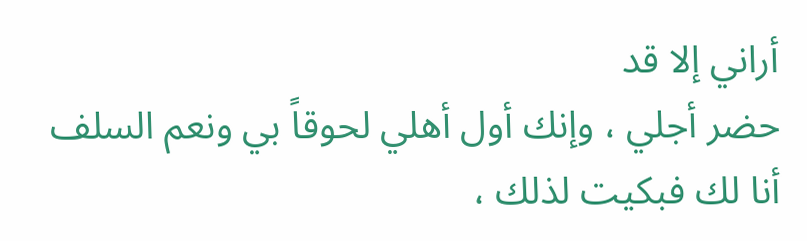أراني إلا قد
حضر أجلي ، وإنك أول أهلي لحوقاً بي ونعم السلف أنا لك فبكيت لذلك ،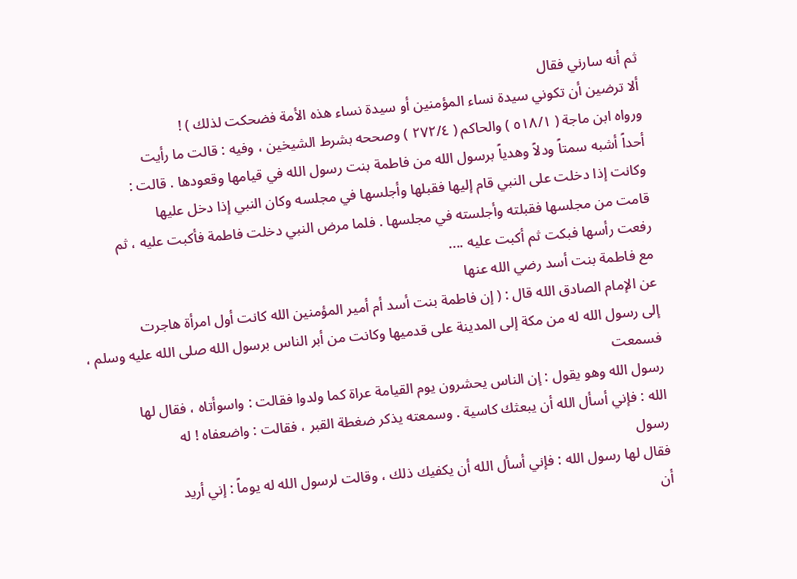ثم أنه سارني فقال
ألا ترضين أن تكوني سيدة نساء المؤمنين أو سيدة نساء هذه الأمة فضحكت لذلك ) !
ورواه ابن ماجة ( ٥١٨/١ ) والحاكم ( ٢٧٢/٤ ) وصححه بشرط الشيخين ، وفيه : قالت ما رأيت
أحداً أشبه سمتاً ودلاً وهدياً برسول الله من فاطمة بنت رسول الله في قيامها وقعودها . قالت :
وكانت إذا دخلت على النبي قام إليها فقبلها وأجلسها في مجلسه وكان النبي إذا دخل عليها
قامت من مجلسها فقبلته وأجلسته في مجلسها . فلما مرض النبي دخلت فاطمة فأكبت عليه ، ثم
رفعت رأسها فبكت ثم أكبت عليه ....
مع فاطمة بنت أسد رضي الله عنها
عن الإمام الصادق الله قال : ( إن فاطمة بنت أسد أم أمير المؤمنين الله كانت أول امرأة هاجرت
إلى رسول الله له من مكة إلى المدينة على قدميها وكانت من أبر الناس برسول الله صلى الله عليه وسلم ، فسمعت
رسول الله وهو يقول : إن الناس يحشرون يوم القيامة عراة كما ولدوا فقالت : واسوأتاه ، فقال لها
الله : فإني أسأل الله أن يبعثك كاسية . وسمعته يذكر ضغطة القبر ، فقالت : واضعفاه ! له
رسول
فقال لها رسول الله : فإني أسأل الله أن يكفيك ذلك ، وقالت لرسول الله له يوماً : إني أريد
أن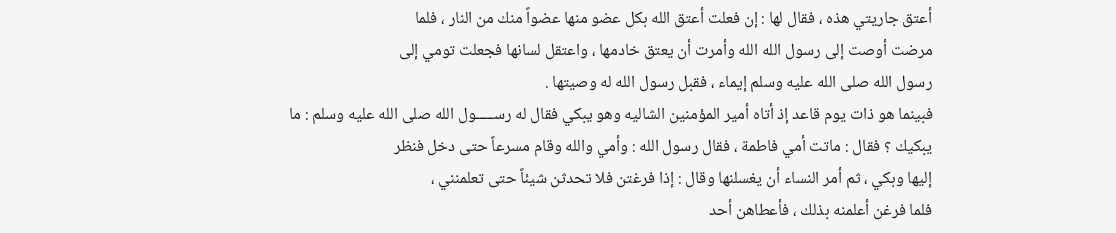أعتق جاريتي هذه ، فقال لها : إن فعلت أعتق الله بكل عضو منها عضواً منك من النار ، فلما
مرضت أوصت إلى رسول الله الله وأمرت أن يعتق خادمها ، واعتقل لسانها فجعلت تومي إلى
رسول الله صلى الله عليه وسلم إيماء ، فقبل رسول الله له وصيتها .
فبينما هو ذات يوم قاعد إذ أتاه أمير المؤمنين الشاليه وهو يبكي فقال له رســـــول الله صلى الله عليه وسلم : ما
يبكيك ؟ فقال : ماتت أمي فاطمة ، فقال رسول الله : وأمي والله وقام مسرعاً حتى دخل فنظر
إليها وبكي ، ثم أمر النساء أن يغسلنها وقال : إذا فرغتن فلا تحدثن شيئاً حتى تعلمنني ،
فلما فرغن أعلمنه بذلك ، فأعطاهن أحد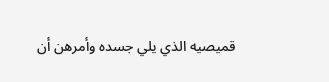قميصيه الذي يلي جسده وأمرهن أن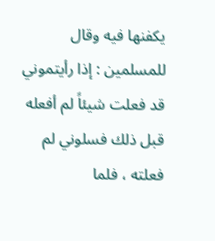يكفنها فيه وقال
للمسلمين : إذا رأيتموني قد فعلت شيئاً لم أفعله قبل ذلك فسلوني لم فعلته ، فلما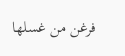فرغن من غسلها